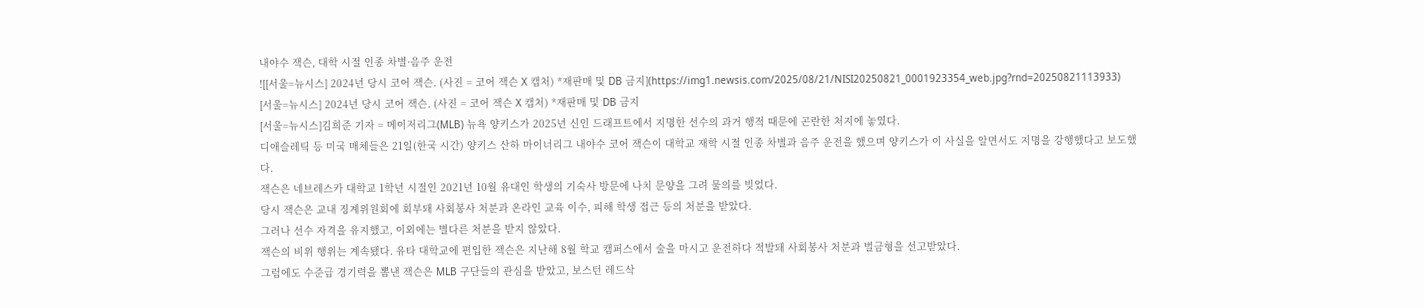내야수 잭슨, 대학 시절 인종 차별·음주 운전
![[서울=뉴시스] 2024년 당시 코어 잭슨. (사진 = 코어 잭슨 X 캡처) *재판매 및 DB 금지](https://img1.newsis.com/2025/08/21/NISI20250821_0001923354_web.jpg?rnd=20250821113933)
[서울=뉴시스] 2024년 당시 코어 잭슨. (사진 = 코어 잭슨 X 캡처) *재판매 및 DB 금지
[서울=뉴시스]김희준 기자 = 메이저리그(MLB) 뉴욕 양키스가 2025년 신인 드래프트에서 지명한 선수의 과거 행적 때문에 곤란한 처지에 놓였다.
디애슬레틱 등 미국 매체들은 21일(한국 시간) 양키스 산하 마이너리그 내야수 코어 잭슨이 대학교 재학 시절 인종 차별과 음주 운전을 했으며 양키스가 이 사실을 알면서도 지명을 강행했다고 보도했다.
잭슨은 네브레스카 대학교 1학년 시절인 2021년 10월 유대인 학생의 기숙사 방문에 나치 문양을 그려 물의를 빚었다.
당시 잭슨은 교내 징계위원회에 회부돼 사회봉사 처분과 온라인 교육 이수, 피해 학생 접근 등의 처분을 받았다.
그러나 선수 자격을 유지했고, 이외에는 별다른 처분을 받지 않았다.
잭슨의 비위 행위는 계속됐다. 유타 대학교에 편입한 잭슨은 지난해 8월 학교 캠퍼스에서 술을 마시고 운전하다 적발돼 사회봉사 처분과 벌금형을 선고받았다.
그럼에도 수준급 경기력을 뽐낸 잭슨은 MLB 구단들의 관심을 받았고, 보스턴 레드삭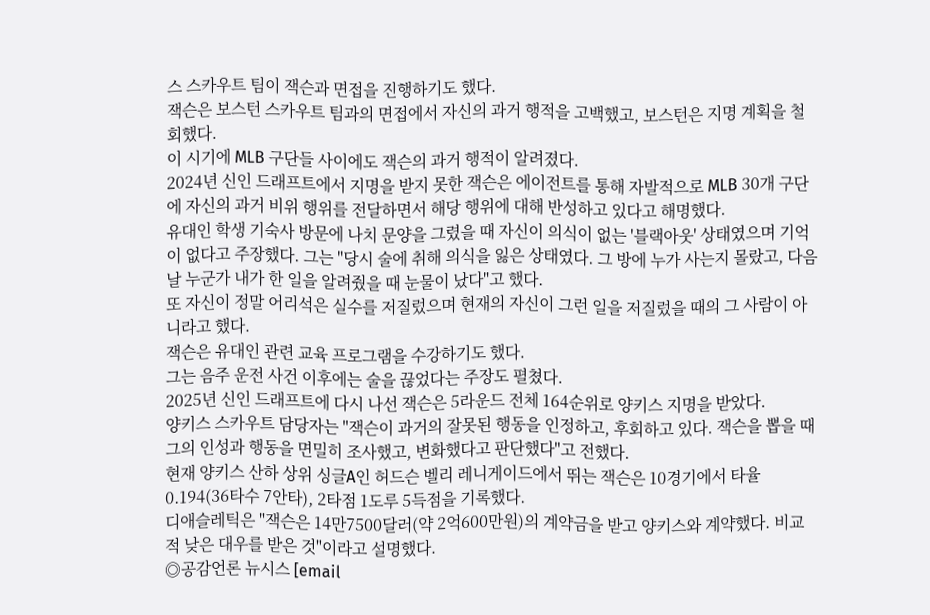스 스카우트 팀이 잭슨과 면접을 진행하기도 했다.
잭슨은 보스턴 스카우트 팀과의 면접에서 자신의 과거 행적을 고백했고, 보스턴은 지명 계획을 철회했다.
이 시기에 MLB 구단들 사이에도 잭슨의 과거 행적이 알려졌다.
2024년 신인 드래프트에서 지명을 받지 못한 잭슨은 에이전트를 통해 자발적으로 MLB 30개 구단에 자신의 과거 비위 행위를 전달하면서 해당 행위에 대해 반성하고 있다고 해명했다.
유대인 학생 기숙사 방문에 나치 문양을 그렸을 때 자신이 의식이 없는 '블랙아웃' 상태였으며 기억이 없다고 주장했다. 그는 "당시 술에 취해 의식을 잃은 상태였다. 그 방에 누가 사는지 몰랐고, 다음날 누군가 내가 한 일을 알려줬을 때 눈물이 났다"고 했다.
또 자신이 정말 어리석은 실수를 저질렀으며 현재의 자신이 그런 일을 저질렀을 때의 그 사람이 아니라고 했다.
잭슨은 유대인 관련 교육 프로그램을 수강하기도 했다.
그는 음주 운전 사건 이후에는 술을 끊었다는 주장도 펼쳤다.
2025년 신인 드래프트에 다시 나선 잭슨은 5라운드 전체 164순위로 양키스 지명을 받았다.
양키스 스카우트 담당자는 "잭슨이 과거의 잘못된 행동을 인정하고, 후회하고 있다. 잭슨을 뽑을 때 그의 인성과 행동을 면밀히 조사했고, 변화했다고 판단했다"고 전했다.
현재 양키스 산하 상위 싱글A인 허드슨 벨리 레니게이드에서 뛰는 잭슨은 10경기에서 타율 0.194(36타수 7안타), 2타점 1도루 5득점을 기록했다.
디애슬레틱은 "잭슨은 14만7500달러(약 2억600만원)의 계약금을 받고 양키스와 계약했다. 비교적 낮은 대우를 받은 것"이라고 설명했다.
◎공감언론 뉴시스 [email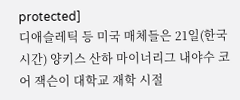protected]
디애슬레틱 등 미국 매체들은 21일(한국 시간) 양키스 산하 마이너리그 내야수 코어 잭슨이 대학교 재학 시절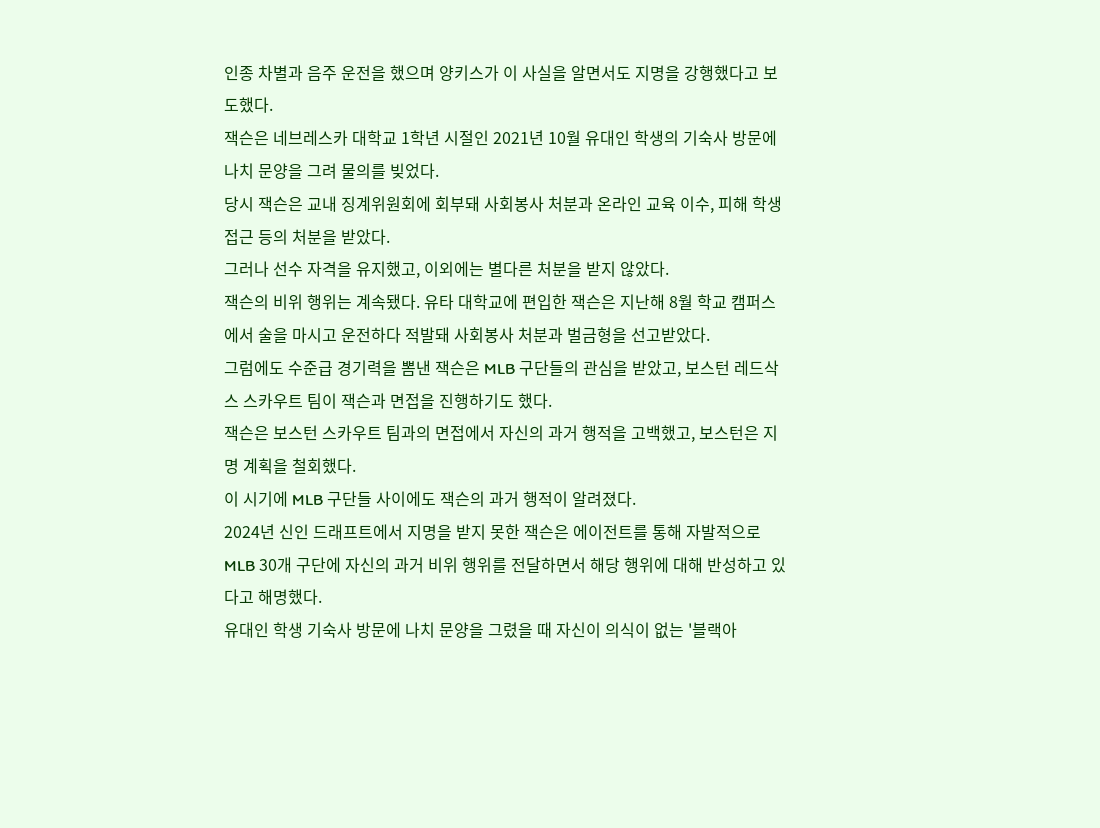인종 차별과 음주 운전을 했으며 양키스가 이 사실을 알면서도 지명을 강행했다고 보도했다.
잭슨은 네브레스카 대학교 1학년 시절인 2021년 10월 유대인 학생의 기숙사 방문에 나치 문양을 그려 물의를 빚었다.
당시 잭슨은 교내 징계위원회에 회부돼 사회봉사 처분과 온라인 교육 이수, 피해 학생 접근 등의 처분을 받았다.
그러나 선수 자격을 유지했고, 이외에는 별다른 처분을 받지 않았다.
잭슨의 비위 행위는 계속됐다. 유타 대학교에 편입한 잭슨은 지난해 8월 학교 캠퍼스에서 술을 마시고 운전하다 적발돼 사회봉사 처분과 벌금형을 선고받았다.
그럼에도 수준급 경기력을 뽐낸 잭슨은 MLB 구단들의 관심을 받았고, 보스턴 레드삭스 스카우트 팀이 잭슨과 면접을 진행하기도 했다.
잭슨은 보스턴 스카우트 팀과의 면접에서 자신의 과거 행적을 고백했고, 보스턴은 지명 계획을 철회했다.
이 시기에 MLB 구단들 사이에도 잭슨의 과거 행적이 알려졌다.
2024년 신인 드래프트에서 지명을 받지 못한 잭슨은 에이전트를 통해 자발적으로 MLB 30개 구단에 자신의 과거 비위 행위를 전달하면서 해당 행위에 대해 반성하고 있다고 해명했다.
유대인 학생 기숙사 방문에 나치 문양을 그렸을 때 자신이 의식이 없는 '블랙아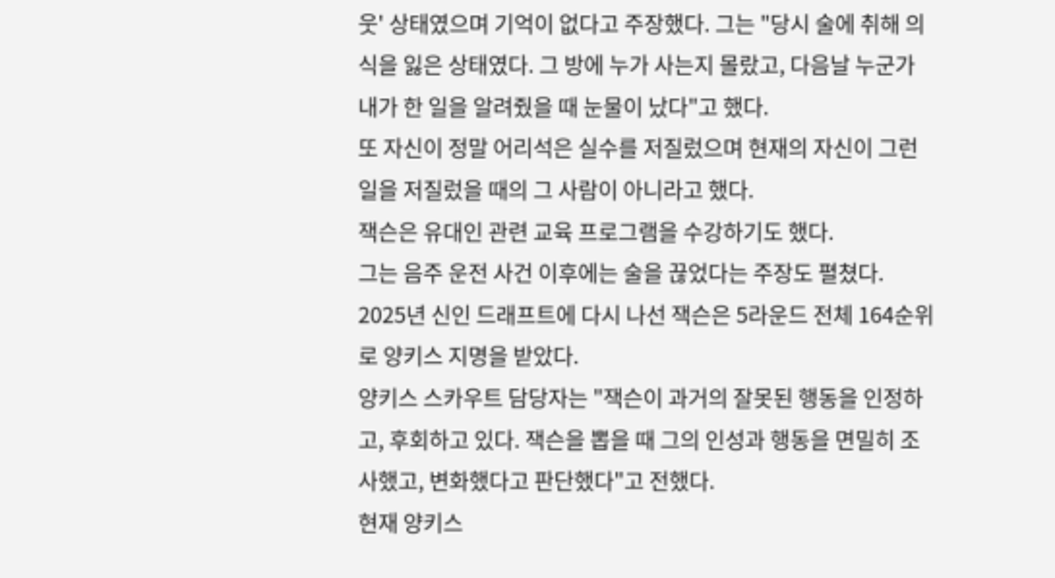웃' 상태였으며 기억이 없다고 주장했다. 그는 "당시 술에 취해 의식을 잃은 상태였다. 그 방에 누가 사는지 몰랐고, 다음날 누군가 내가 한 일을 알려줬을 때 눈물이 났다"고 했다.
또 자신이 정말 어리석은 실수를 저질렀으며 현재의 자신이 그런 일을 저질렀을 때의 그 사람이 아니라고 했다.
잭슨은 유대인 관련 교육 프로그램을 수강하기도 했다.
그는 음주 운전 사건 이후에는 술을 끊었다는 주장도 펼쳤다.
2025년 신인 드래프트에 다시 나선 잭슨은 5라운드 전체 164순위로 양키스 지명을 받았다.
양키스 스카우트 담당자는 "잭슨이 과거의 잘못된 행동을 인정하고, 후회하고 있다. 잭슨을 뽑을 때 그의 인성과 행동을 면밀히 조사했고, 변화했다고 판단했다"고 전했다.
현재 양키스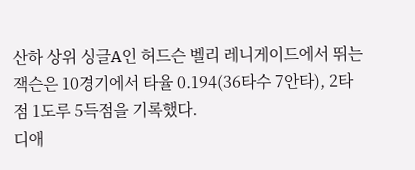산하 상위 싱글A인 허드슨 벨리 레니게이드에서 뛰는 잭슨은 10경기에서 타율 0.194(36타수 7안타), 2타점 1도루 5득점을 기록했다.
디애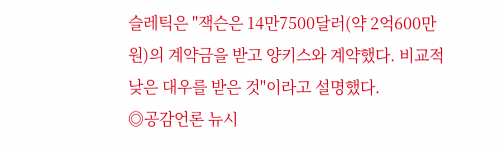슬레틱은 "잭슨은 14만7500달러(약 2억600만원)의 계약금을 받고 양키스와 계약했다. 비교적 낮은 대우를 받은 것"이라고 설명했다.
◎공감언론 뉴시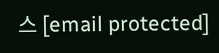스 [email protected]